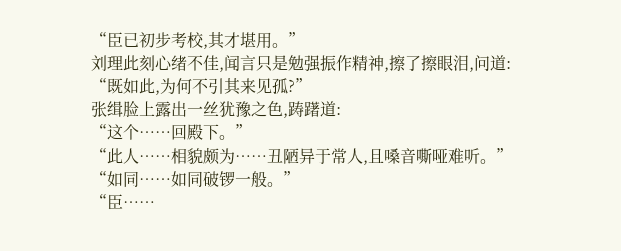“臣已初步考校,其才堪用。”
刘理此刻心绪不佳,闻言只是勉强振作精神,擦了擦眼泪,问道:
“既如此,为何不引其来见孤?”
张缉脸上露出一丝犹豫之色,踌躇道:
“这个……回殿下。”
“此人……相貌颇为……丑陋异于常人,且嗓音嘶哑难听。”
“如同……如同破锣一般。”
“臣……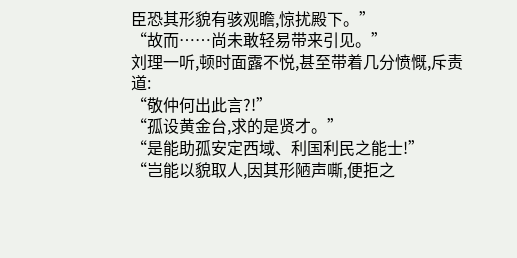臣恐其形貌有骇观瞻,惊扰殿下。”
“故而……尚未敢轻易带来引见。”
刘理一听,顿时面露不悦,甚至带着几分愤慨,斥责道:
“敬仲何出此言?!”
“孤设黄金台,求的是贤才。”
“是能助孤安定西域、利国利民之能士!”
“岂能以貌取人,因其形陋声嘶,便拒之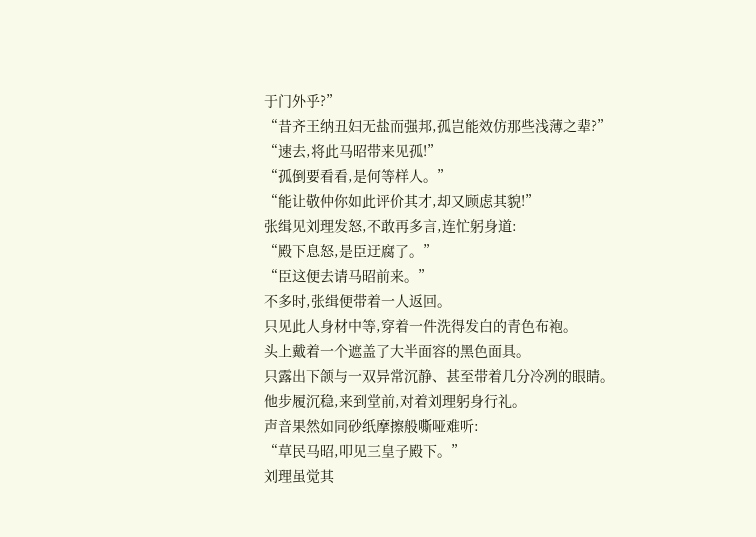于门外乎?”
“昔齐王纳丑妇无盐而强邦,孤岂能效仿那些浅薄之辈?”
“速去,将此马昭带来见孤!”
“孤倒要看看,是何等样人。”
“能让敬仲你如此评价其才,却又顾虑其貌!”
张缉见刘理发怒,不敢再多言,连忙躬身道:
“殿下息怒,是臣迂腐了。”
“臣这便去请马昭前来。”
不多时,张缉便带着一人返回。
只见此人身材中等,穿着一件洗得发白的青色布袍。
头上戴着一个遮盖了大半面容的黑色面具。
只露出下颌与一双异常沉静、甚至带着几分冷冽的眼睛。
他步履沉稳,来到堂前,对着刘理躬身行礼。
声音果然如同砂纸摩擦般嘶哑难听:
“草民马昭,叩见三皇子殿下。”
刘理虽觉其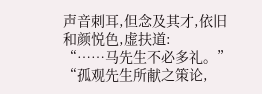声音刺耳,但念及其才,依旧和颜悦色,虚扶道:
“……马先生不必多礼。”
“孤观先生所献之策论,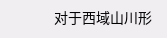对于西域山川形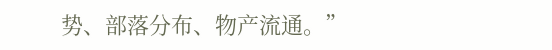势、部落分布、物产流通。”